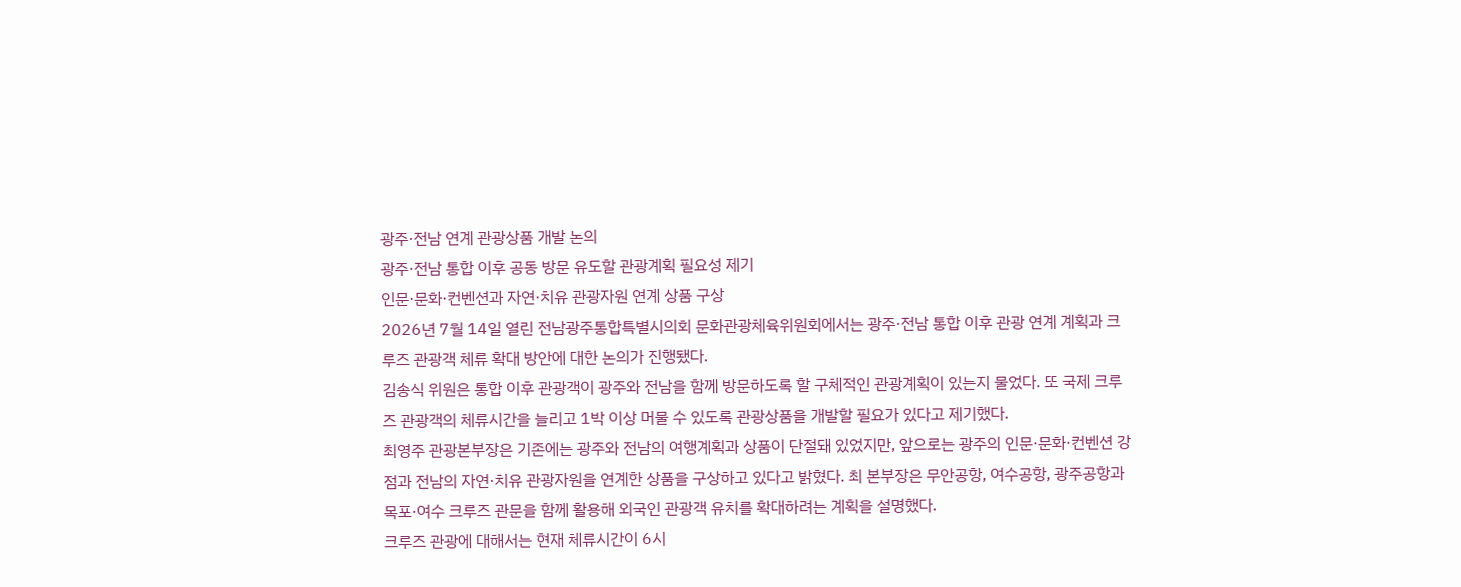광주·전남 연계 관광상품 개발 논의
광주·전남 통합 이후 공동 방문 유도할 관광계획 필요성 제기
인문·문화·컨벤션과 자연·치유 관광자원 연계 상품 구상
2026년 7월 14일 열린 전남광주통합특별시의회 문화관광체육위원회에서는 광주·전남 통합 이후 관광 연계 계획과 크루즈 관광객 체류 확대 방안에 대한 논의가 진행됐다.
김송식 위원은 통합 이후 관광객이 광주와 전남을 함께 방문하도록 할 구체적인 관광계획이 있는지 물었다. 또 국제 크루즈 관광객의 체류시간을 늘리고 1박 이상 머물 수 있도록 관광상품을 개발할 필요가 있다고 제기했다.
최영주 관광본부장은 기존에는 광주와 전남의 여행계획과 상품이 단절돼 있었지만, 앞으로는 광주의 인문·문화·컨벤션 강점과 전남의 자연·치유 관광자원을 연계한 상품을 구상하고 있다고 밝혔다. 최 본부장은 무안공항, 여수공항, 광주공항과 목포·여수 크루즈 관문을 함께 활용해 외국인 관광객 유치를 확대하려는 계획을 설명했다.
크루즈 관광에 대해서는 현재 체류시간이 6시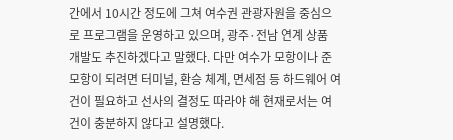간에서 10시간 정도에 그쳐 여수권 관광자원을 중심으로 프로그램을 운영하고 있으며, 광주·전남 연계 상품 개발도 추진하겠다고 말했다. 다만 여수가 모항이나 준모항이 되려면 터미널, 환승 체계, 면세점 등 하드웨어 여건이 필요하고 선사의 결정도 따라야 해 현재로서는 여건이 충분하지 않다고 설명했다.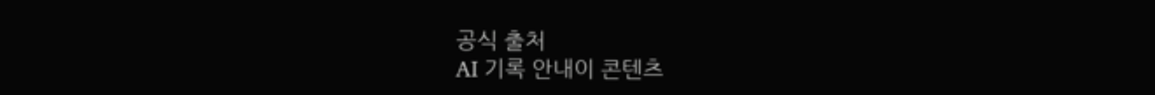공식 출처
AI 기록 안내이 콘텐츠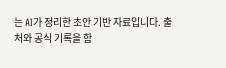는 AI가 정리한 초안 기반 자료입니다. 출처와 공식 기록을 함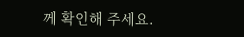께 확인해 주세요.